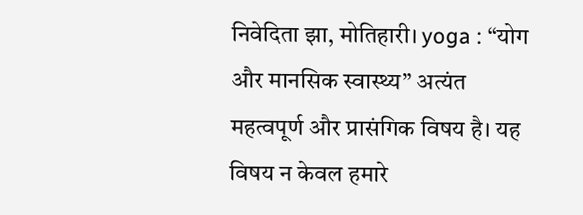निवेदिता झा, मोतिहारी। yoga : “योग और मानसिक स्वास्थ्य” अत्यंत महत्वपूर्ण और प्रासंगिक विषय है। यह विषय न केवल हमारे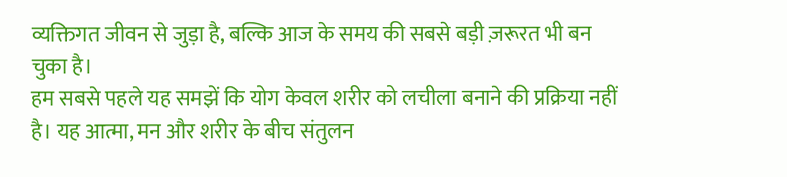व्यक्तिगत जीवन से जुड़ा है, बल्कि आज के समय की सबसे बड़ी ज़रूरत भी बन चुका है।
हम सबसे पहले यह समझें कि योग केवल शरीर को लचीला बनाने की प्रक्रिया नहीं है। यह आत्मा, मन और शरीर के बीच संतुलन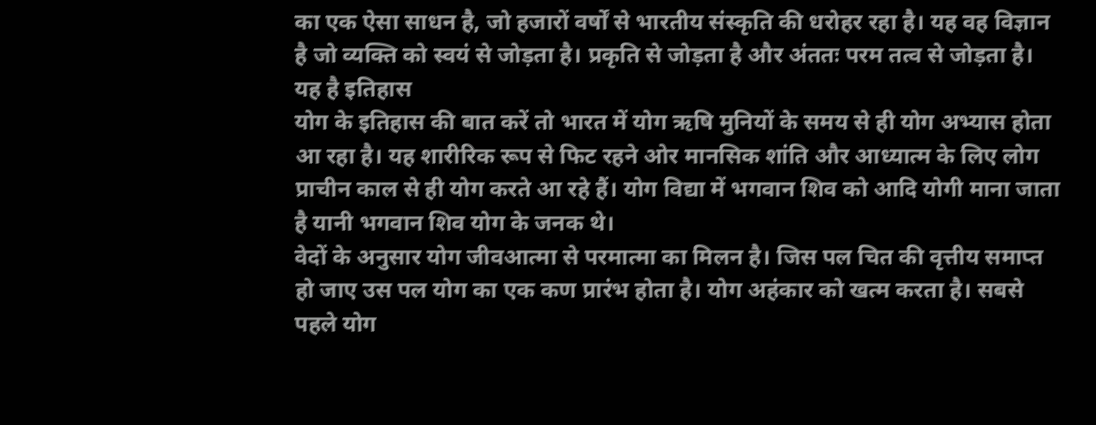का एक ऐसा साधन है, जो हजारों वर्षों से भारतीय संस्कृति की धरोहर रहा है। यह वह विज्ञान है जो व्यक्ति को स्वयं से जोड़ता है। प्रकृति से जोड़ता है और अंततः परम तत्व से जोड़ता है।
यह है इतिहास
योग के इतिहास की बात करें तो भारत में योग ऋषि मुनियों के समय से ही योग अभ्यास होता आ रहा है। यह शारीरिक रूप से फिट रहने ओर मानसिक शांति और आध्यात्म के लिए लोग प्राचीन काल से ही योग करते आ रहे हैं। योग विद्या में भगवान शिव को आदि योगी माना जाता है यानी भगवान शिव योग के जनक थे।
वेदों के अनुसार योग जीवआत्मा से परमात्मा का मिलन है। जिस पल चित की वृत्तीय समाप्त हो जाए उस पल योग का एक कण प्रारंभ होता है। योग अहंकार को खत्म करता है। सबसे पहले योग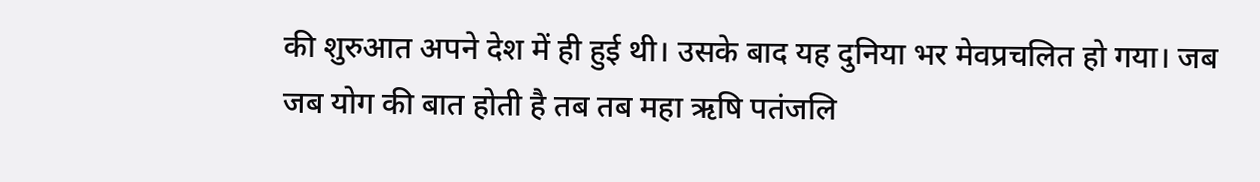की शुरुआत अपने देश में ही हुई थी। उसके बाद यह दुनिया भर मेवप्रचलित हो गया। जब जब योग की बात होती है तब तब महा ऋषि पतंजलि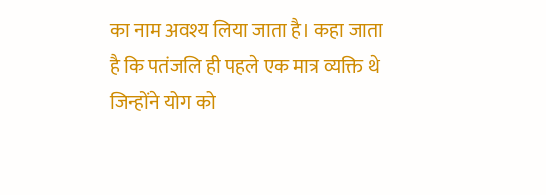का नाम अवश्य लिया जाता है। कहा जाता है कि पतंजलि ही पहले एक मात्र व्यक्ति थे जिन्होंने योग को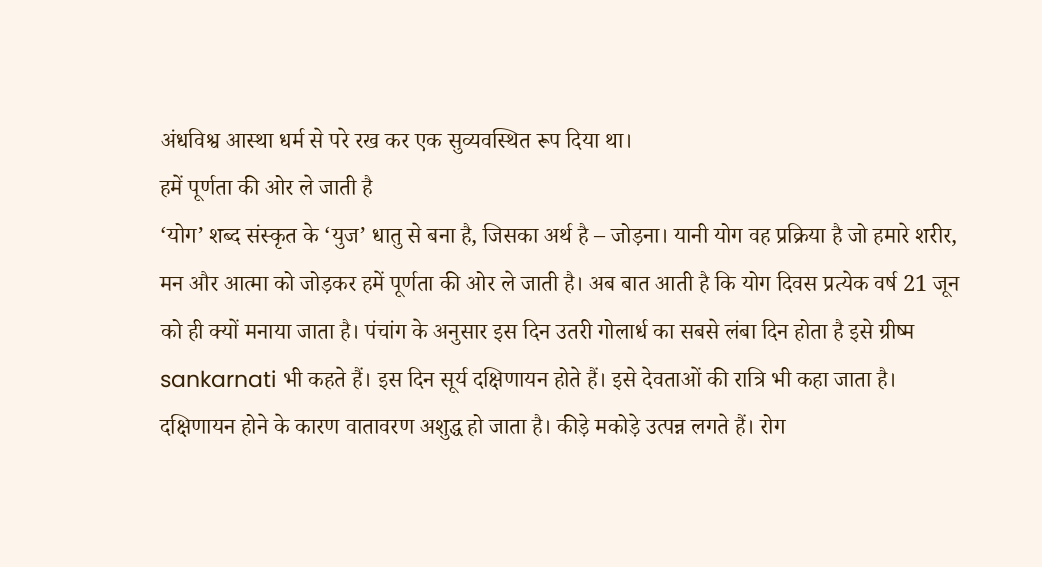अंधविश्व आस्था धर्म से परे रख कर एक सुव्यवस्थित रूप दिया था।
हमें पूर्णता की ओर ले जाती है
‘योग’ शब्द संस्कृत के ‘युज’ धातु से बना है, जिसका अर्थ है – जोड़ना। यानी योग वह प्रक्रिया है जो हमारे शरीर, मन और आत्मा को जोड़कर हमें पूर्णता की ओर ले जाती है। अब बात आती है कि योग दिवस प्रत्येक वर्ष 21 जून को ही क्यों मनाया जाता है। पंचांग के अनुसार इस दिन उतरी गोलार्ध का सबसे लंबा दिन होता है इसे ग्रीष्म sankarnati भी कहते हैं। इस दिन सूर्य दक्षिणायन होते हैं। इसे देवताओं की रात्रि भी कहा जाता है। दक्षिणायन होने के कारण वातावरण अशुद्ध हो जाता है। कीड़े मकोड़े उत्पन्न लगते हैं। रोग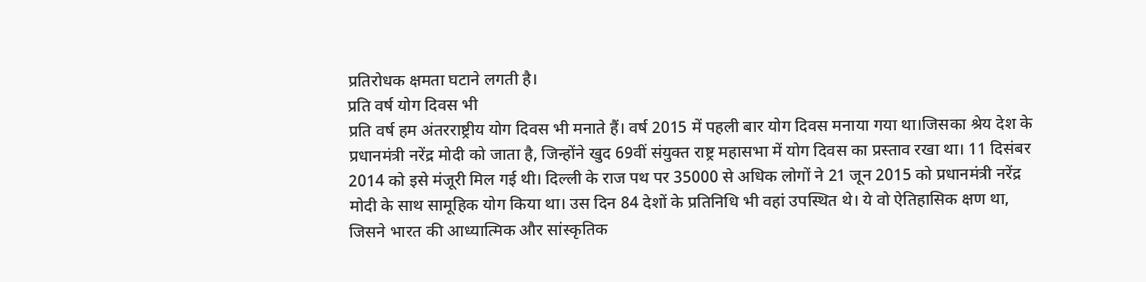प्रतिरोधक क्षमता घटाने लगती है।
प्रति वर्ष योग दिवस भी
प्रति वर्ष हम अंतरराष्ट्रीय योग दिवस भी मनाते हैं। वर्ष 2015 में पहली बार योग दिवस मनाया गया था।जिसका श्रेय देश के प्रधानमंत्री नरेंद्र मोदी को जाता है, जिन्होंने खुद 69वीं संयुक्त राष्ट्र महासभा में योग दिवस का प्रस्ताव रखा था। 11 दिसंबर 2014 को इसे मंजूरी मिल गई थी। दिल्ली के राज पथ पर 35000 से अधिक लोगों ने 21 जून 2015 को प्रधानमंत्री नरेंद्र मोदी के साथ सामूहिक योग किया था। उस दिन 84 देशों के प्रतिनिधि भी वहां उपस्थित थे। ये वो ऐतिहासिक क्षण था, जिसने भारत की आध्यात्मिक और सांस्कृतिक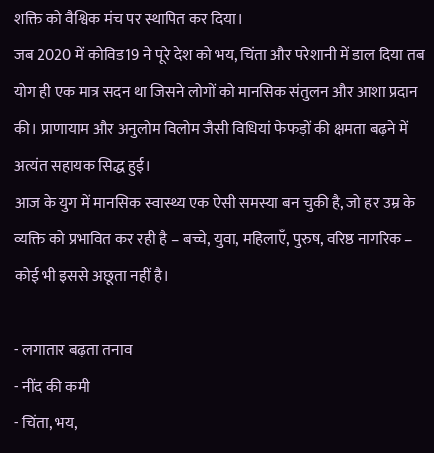शक्ति को वैश्विक मंच पर स्थापित कर दिया।
जब 2020 में कोविड19 ने पूरे देश को भय, चिंता और परेशानी में डाल दिया तब योग ही एक मात्र सदन था जिसने लोगों को मानसिक संतुलन और आशा प्रदान की। प्राणायाम और अनुलोम विलोम जैसी विधियां फेफड़ों की क्षमता बढ़ने में अत्यंत सहायक सिद्ध हुई।
आज के युग में मानसिक स्वास्थ्य एक ऐसी समस्या बन चुकी है, जो हर उम्र के व्यक्ति को प्रभावित कर रही है – बच्चे, युवा, महिलाएँ, पुरुष, वरिष्ठ नागरिक – कोई भी इससे अछूता नहीं है।

- लगातार बढ़ता तनाव
- नींद की कमी
- चिंता, भय,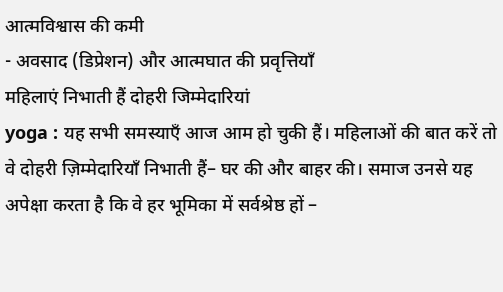आत्मविश्वास की कमी
- अवसाद (डिप्रेशन) और आत्मघात की प्रवृत्तियाँ
महिलाएं निभाती हैं दोहरी जिम्मेदारियां
yoga : यह सभी समस्याएँ आज आम हो चुकी हैं। महिलाओं की बात करें तो वे दोहरी ज़िम्मेदारियाँ निभाती हैं– घर की और बाहर की। समाज उनसे यह अपेक्षा करता है कि वे हर भूमिका में सर्वश्रेष्ठ हों –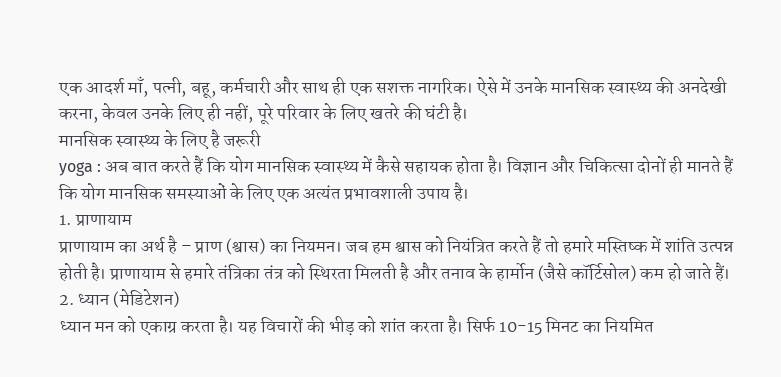एक आदर्श माँ, पत्नी, बहू, कर्मचारी और साथ ही एक सशक्त नागरिक। ऐसे में उनके मानसिक स्वास्थ्य की अनदेखी करना, केवल उनके लिए ही नहीं, पूरे परिवार के लिए खतरे की घंटी है।
मानसिक स्वास्थ्य के लिए है जरूरी
yoga : अब बात करते हैं कि योग मानसिक स्वास्थ्य में कैसे सहायक होता है। विज्ञान और चिकित्सा दोनों ही मानते हैं कि योग मानसिक समस्याओं के लिए एक अत्यंत प्रभावशाली उपाय है।
1. प्राणायाम
प्राणायाम का अर्थ है – प्राण (श्वास) का नियमन। जब हम श्वास को नियंत्रित करते हैं तो हमारे मस्तिष्क में शांति उत्पन्न होती है। प्राणायाम से हमारे तंत्रिका तंत्र को स्थिरता मिलती है और तनाव के हार्मोन (जैसे कॉर्टिसोल) कम हो जाते हैं।
2. ध्यान (मेडिटेशन)
ध्यान मन को एकाग्र करता है। यह विचारों की भीड़ को शांत करता है। सिर्फ 10-15 मिनट का नियमित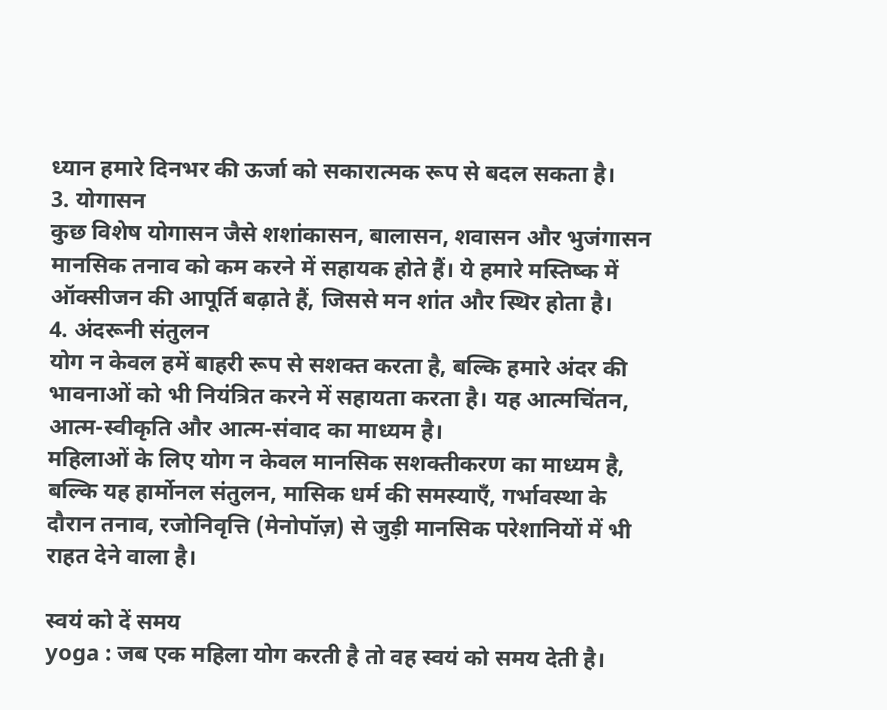ध्यान हमारे दिनभर की ऊर्जा को सकारात्मक रूप से बदल सकता है।
3. योगासन
कुछ विशेष योगासन जैसे शशांकासन, बालासन, शवासन और भुजंगासन मानसिक तनाव को कम करने में सहायक होते हैं। ये हमारे मस्तिष्क में ऑक्सीजन की आपूर्ति बढ़ाते हैं, जिससे मन शांत और स्थिर होता है।
4. अंदरूनी संतुलन
योग न केवल हमें बाहरी रूप से सशक्त करता है, बल्कि हमारे अंदर की भावनाओं को भी नियंत्रित करने में सहायता करता है। यह आत्मचिंतन, आत्म-स्वीकृति और आत्म-संवाद का माध्यम है।
महिलाओं के लिए योग न केवल मानसिक सशक्तीकरण का माध्यम है, बल्कि यह हार्मोनल संतुलन, मासिक धर्म की समस्याएँ, गर्भावस्था के दौरान तनाव, रजोनिवृत्ति (मेनोपॉज़) से जुड़ी मानसिक परेशानियों में भी राहत देने वाला है।

स्वयं को दें समय
yoga : जब एक महिला योग करती है तो वह स्वयं को समय देती है।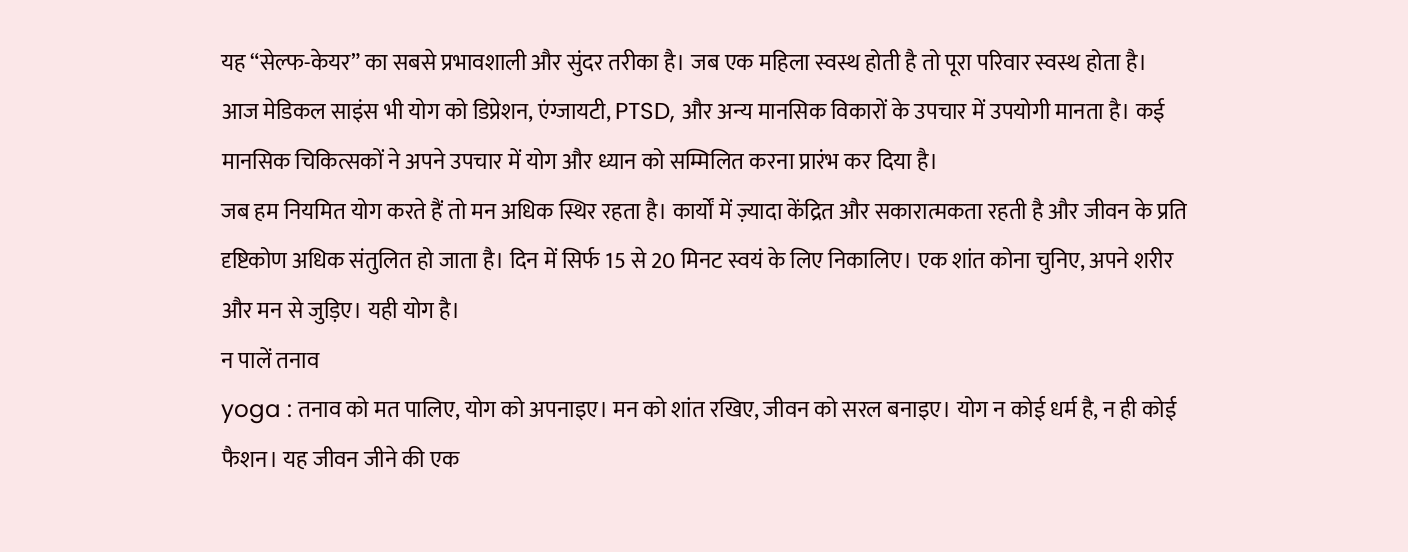यह “सेल्फ-केयर” का सबसे प्रभावशाली और सुंदर तरीका है। जब एक महिला स्वस्थ होती है तो पूरा परिवार स्वस्थ होता है।
आज मेडिकल साइंस भी योग को डिप्रेशन, एंग्जायटी, PTSD, और अन्य मानसिक विकारों के उपचार में उपयोगी मानता है। कई मानसिक चिकित्सकों ने अपने उपचार में योग और ध्यान को सम्मिलित करना प्रारंभ कर दिया है।
जब हम नियमित योग करते हैं तो मन अधिक स्थिर रहता है। कार्यों में ज़्यादा केंद्रित और सकारात्मकता रहती है और जीवन के प्रति दृष्टिकोण अधिक संतुलित हो जाता है। दिन में सिर्फ 15 से 20 मिनट स्वयं के लिए निकालिए। एक शांत कोना चुनिए, अपने शरीर और मन से जुड़िए। यही योग है।
न पालें तनाव
yoga : तनाव को मत पालिए, योग को अपनाइए। मन को शांत रखिए, जीवन को सरल बनाइए। योग न कोई धर्म है, न ही कोई फैशन। यह जीवन जीने की एक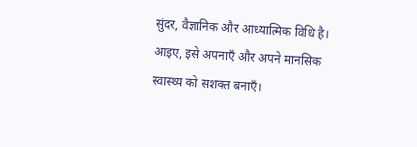सुंदर, वैज्ञानिक और आध्यात्मिक विधि है। आइए, इसे अपनाएँ और अपने मानसिक स्वास्थ्य को सशक्त बनाएँ।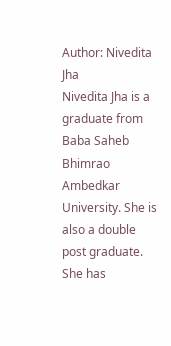Author: Nivedita Jha
Nivedita Jha is a graduate from Baba Saheb Bhimrao Ambedkar University. She is also a double post graduate. She has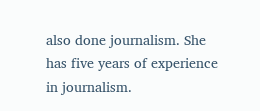also done journalism. She has five years of experience in journalism.